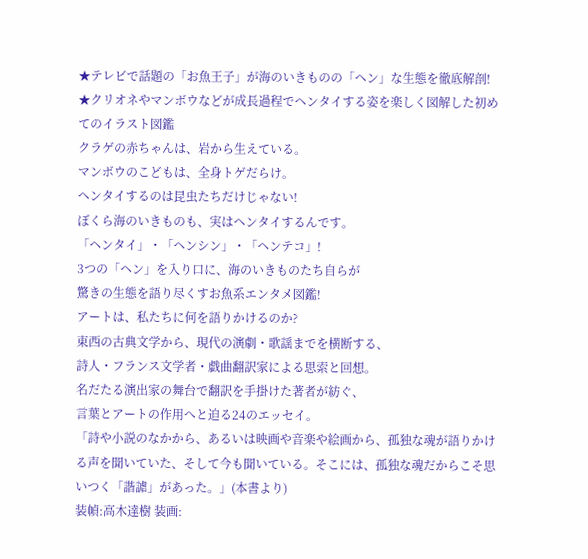★テレビで話題の「お魚王子」が海のいきものの「ヘン」な生態を徹底解剖!
★クリオネやマンボウなどが成長過程でヘンタイする姿を楽しく図解した初めてのイラスト図鑑
クラゲの赤ちゃんは、岩から生えている。
マンボウのこどもは、全身トゲだらけ。
ヘンタイするのは昆虫たちだけじゃない!
ぼくら海のいきものも、実はヘンタイするんです。
「ヘンタイ」・「ヘンシン」・「ヘンテコ」!
3つの「ヘン」を入り口に、海のいきものたち自らが
驚きの生態を語り尽くすお魚系エンタメ図鑑!
アートは、私たちに何を語りかけるのか?
東西の古典文学から、現代の演劇・歌謡までを横断する、
詩人・フランス文学者・戯曲翻訳家による思索と回想。
名だたる演出家の舞台で翻訳を手掛けた著者が紡ぐ、
言葉とアートの作用へと迫る24のエッセイ。
「詩や小説のなかから、あるいは映画や音楽や絵画から、孤独な魂が語りかける声を聞いていた、そして今も聞いている。そこには、孤独な魂だからこそ思いつく「諧謔」があった。」(本書より)
装幀:高木達樹 装画: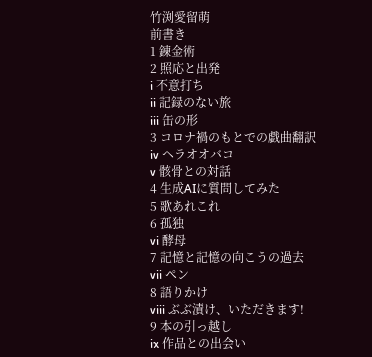竹渕愛留萌
前書き
1 錬金術
2 照応と出発
i 不意打ち
ii 記録のない旅
iii 缶の形
3 コロナ禍のもとでの戯曲翻訳
iv ヘラオオバコ
v 骸骨との対話
4 生成AIに質問してみた
5 歌あれこれ
6 孤独
vi 酵母
7 記憶と記憶の向こうの過去
vii ペン
8 語りかけ
viii ぶぶ漬け、いただきます!
9 本の引っ越し
ix 作品との出会い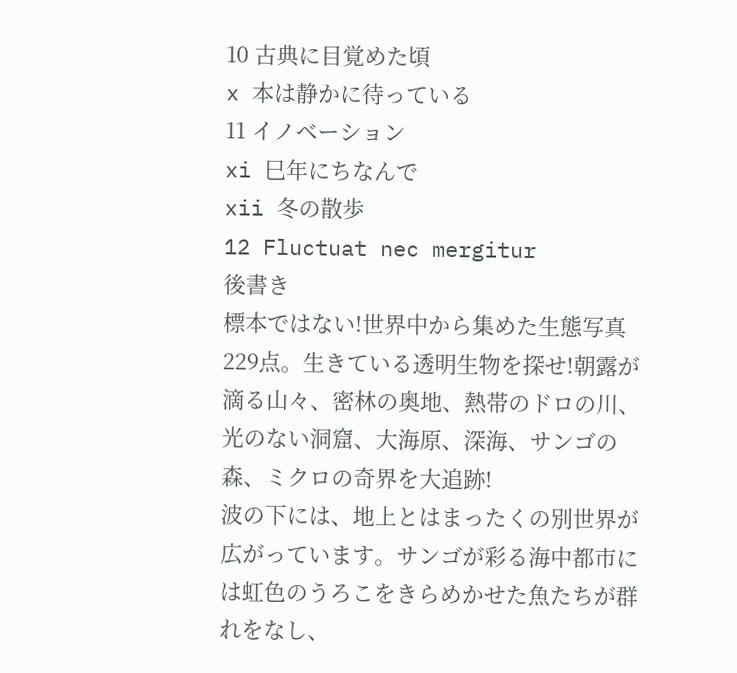10 古典に目覚めた頃
x 本は静かに待っている
11 イノベーション
xi 巳年にちなんで
xii 冬の散歩
12 Fluctuat nec mergitur
後書き
標本ではない!世界中から集めた生態写真229点。生きている透明生物を探せ!朝露が滴る山々、密林の奥地、熱帯のドロの川、光のない洞窟、大海原、深海、サンゴの森、ミクロの奇界を大追跡!
波の下には、地上とはまったくの別世界が広がっています。サンゴが彩る海中都市には虹色のうろこをきらめかせた魚たちが群れをなし、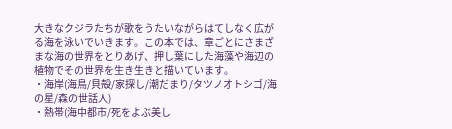大きなクジラたちが歌をうたいながらはてしなく広がる海を泳いでいきます。この本では、章ごとにさまざまな海の世界をとりあげ、押し葉にした海藻や海辺の植物でその世界を生き生きと描いています。
・海岸(海鳥/貝殻/家探し/潮だまり/タツノオトシゴ/海の星/森の世話人)
・熱帯(海中都市/死をよぶ美し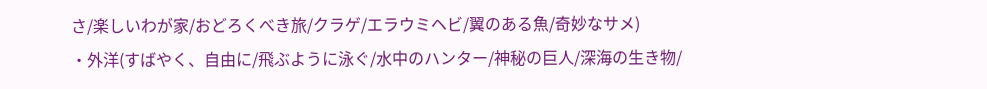さ/楽しいわが家/おどろくべき旅/クラゲ/エラウミヘビ/翼のある魚/奇妙なサメ)
・外洋(すばやく、自由に/飛ぶように泳ぐ/水中のハンター/神秘の巨人/深海の生き物/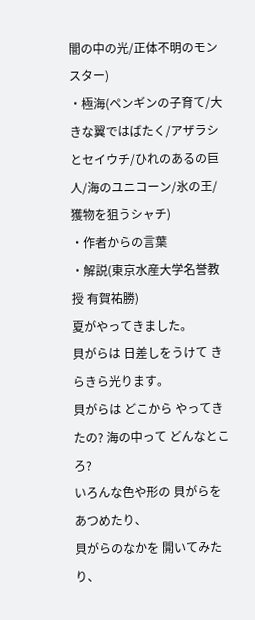闇の中の光/正体不明のモンスター)
・極海(ペンギンの子育て/大きな翼ではばたく/アザラシとセイウチ/ひれのあるの巨人/海のユニコーン/氷の王/獲物を狙うシャチ)
・作者からの言葉
・解説(東京水産大学名誉教授 有賀祐勝)
夏がやってきました。
貝がらは 日差しをうけて きらきら光ります。
貝がらは どこから やってきたの? 海の中って どんなところ?
いろんな色や形の 貝がらを あつめたり、
貝がらのなかを 開いてみたり、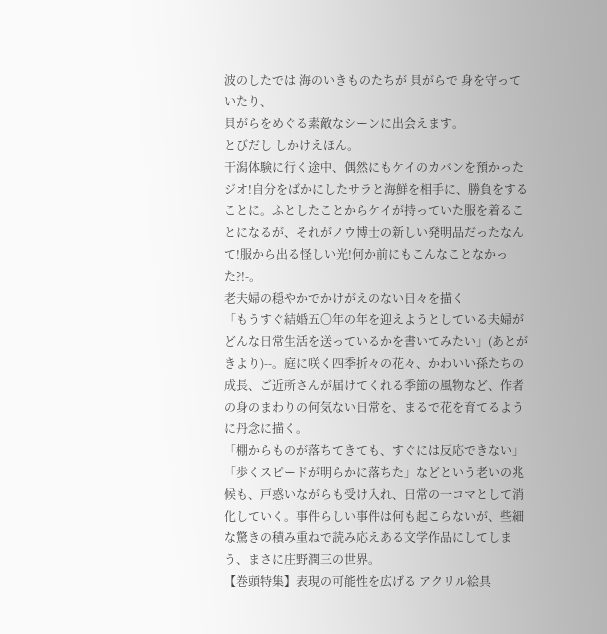波のしたでは 海のいきものたちが 貝がらで 身を守っていたり、
貝がらをめぐる素敵なシーンに出会えます。
とびだし しかけえほん。
干潟体験に行く途中、偶然にもケイのカバンを預かったジオ!自分をばかにしたサラと海鮮を相手に、勝負をすることに。ふとしたことからケイが持っていた服を着ることになるが、それがノウ博士の新しい発明品だったなんて!服から出る怪しい光!何か前にもこんなことなかった?!-。
老夫婦の穏やかでかけがえのない日々を描く
「もうすぐ結婚五〇年の年を迎えようとしている夫婦がどんな日常生活を送っているかを書いてみたい」(あとがきより)--。庭に咲く四季折々の花々、かわいい孫たちの成長、ご近所さんが届けてくれる季節の風物など、作者の身のまわりの何気ない日常を、まるで花を育てるように丹念に描く。
「棚からものが落ちてきても、すぐには反応できない」「歩くスピードが明らかに落ちた」などという老いの兆候も、戸惑いながらも受け入れ、日常の一コマとして消化していく。事件らしい事件は何も起こらないが、些細な驚きの積み重ねで読み応えある文学作品にしてしまう、まさに庄野潤三の世界。
【巻頭特集】表現の可能性を広げる アクリル絵具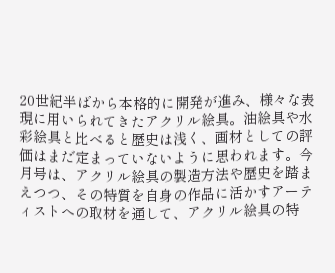20世紀半ばから本格的に開発が進み、様々な表現に用いられてきたアクリル絵具。油絵具や水彩絵具と比べると歴史は浅く、画材としての評価はまだ定まっていないように思われます。今月号は、アクリル絵具の製造方法や歴史を踏まえつつ、その特質を自身の作品に活かすアーティストへの取材を通して、アクリル絵具の特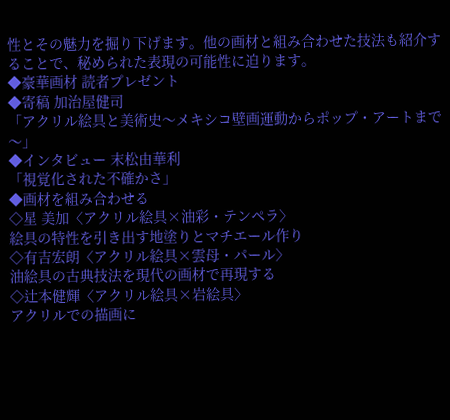性とその魅力を掘り下げます。他の画材と組み合わせた技法も紹介することで、秘められた表現の可能性に迫ります。
◆豪華画材 読者プレゼント
◆寄稿 加治屋健司
「アクリル絵具と美術史〜メキシコ壁画運動からポップ・アートまで〜」
◆インタビュー 末松由華利
「視覚化された不確かさ」
◆画材を組み合わせる
◇星 美加〈アクリル絵具×油彩・テンペラ〉
絵具の特性を引き出す地塗りとマチエール作り
◇有吉宏朗〈アクリル絵具×雲母・パール〉
油絵具の古典技法を現代の画材で再現する
◇辻本健輝〈アクリル絵具×岩絵具〉
アクリルでの描画に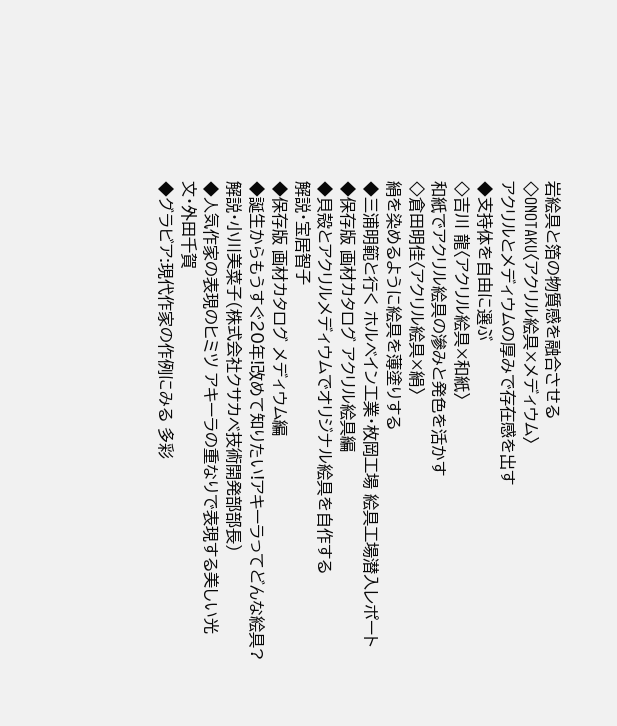岩絵具と箔の物質感を融合させる
◇ONOTAKU〈アクリル絵具×メディウム〉
アクリルとメディウムの厚みで存在感を出す
◆支持体を自由に選ぶ
◇吉川 龍〈アクリル絵具×和紙〉
和紙でアクリル絵具の滲みと発色を活かす
◇倉田明佳〈アクリル絵具×絹〉
絹を染めるように絵具を薄塗りする
◆三浦明範と行く ホルベイン工業・枚岡工場 絵具工場潜入レポート
◆保存版 画材カタログ アクリル絵具編
◆貝殻とアクリルメディウムでオリジナル絵具を自作する
解説・宝居智子
◆保存版 画材カタログ メディウム編
◆誕生からもうすぐ20年!改めて知りたい!アキーラってどんな絵具?
解説・小川美菜子(株式会社クサカベ技術開発部部長)
◆人気作家の表現のヒミツ アキーラの重なりで表現する美しい光
文・外田千賀
◆グラビア:現代作家の作例にみる 多彩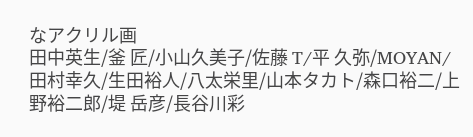なアクリル画
田中英生/釜 匠/小山久美子/佐藤 T/平 久弥/MOYAN/田村幸久/生田裕人/八太栄里/山本タカト/森口裕二/上野裕二郎/堤 岳彦/長谷川彩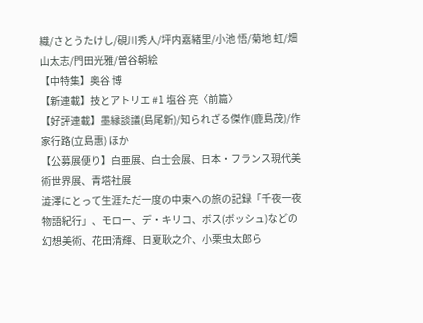織/さとうたけし/硯川秀人/坪内嘉緒里/小池 悟/菊地 虹/畑山太志/門田光雅/曽谷朝絵
【中特集】奥谷 博
【新連載】技とアトリエ #1 塩谷 亮〈前篇〉
【好評連載】墨縁談議(島尾新)/知られざる傑作(鹿島茂)/作家行路(立島惠) ほか
【公募展便り】白亜展、白士会展、日本・フランス現代美術世界展、青塔社展
澁澤にとって生涯ただ一度の中東への旅の記録「千夜一夜物語紀行」、モロー、デ・キリコ、ボス(ボッシュ)などの幻想美術、花田清輝、日夏耿之介、小栗虫太郎ら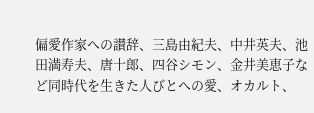偏愛作家への讃辞、三島由紀夫、中井英夫、池田満寿夫、唐十郎、四谷シモン、金井美恵子など同時代を生きた人びとへの愛、オカルト、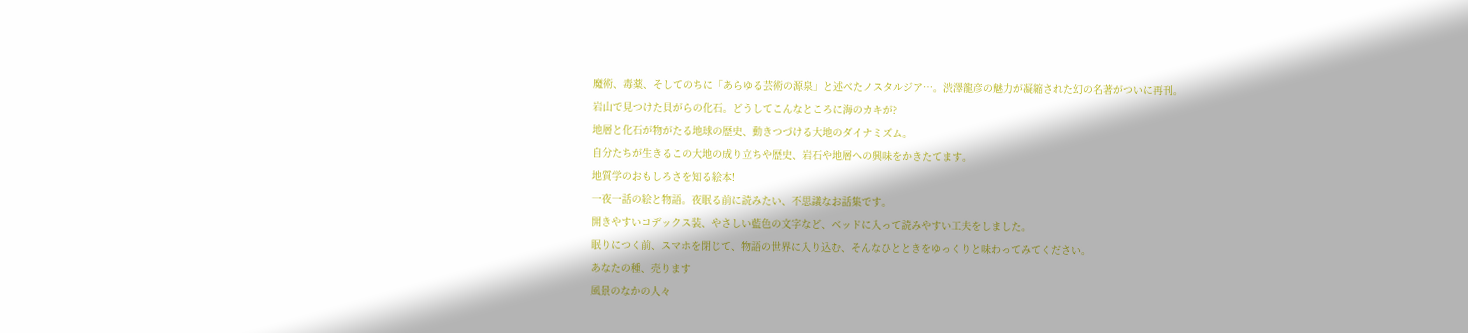魔術、毒薬、そしてのちに「あらゆる芸術の源泉」と述べたノスタルジア…。渋澤龍彦の魅力が凝縮された幻の名著がついに再刊。
岩山で見つけた貝がらの化石。どうしてこんなところに海のカキが?
地層と化石が物がたる地球の歴史、動きつづける大地のダイナミズム。
自分たちが生きるこの大地の成り立ちや歴史、岩石や地層への興味をかきたてます。
地質学のおもしろさを知る絵本!
一夜一話の絵と物語。夜眠る前に読みたい、不思議なお話集です。
開きやすいコデックス装、やさしい藍色の文字など、ベッドに入って読みやすい工夫をしました。
眠りにつく前、スマホを閉じて、物語の世界に入り込む、そんなひとときをゆっくりと味わってみてください。
あなたの種、売ります
風景のなかの人々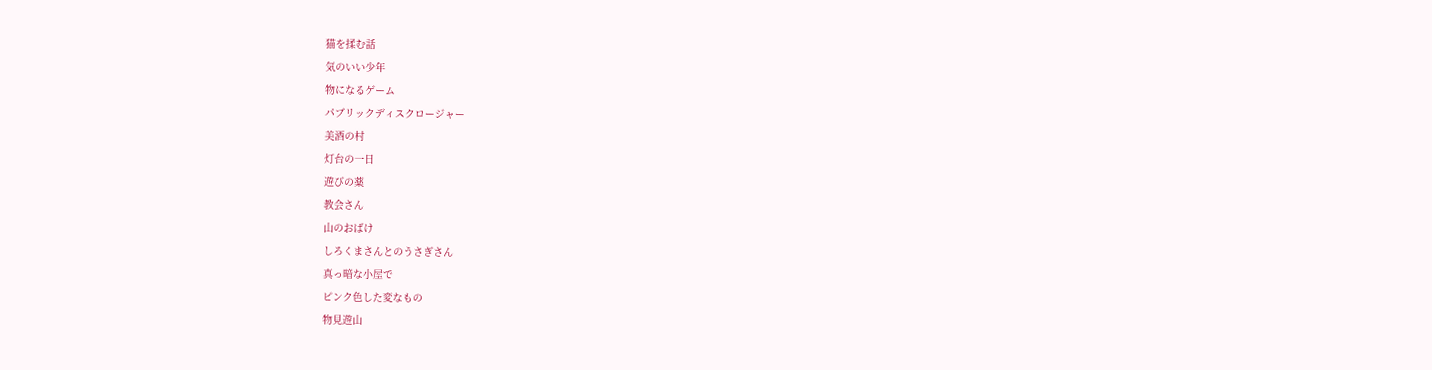猫を揉む話
気のいい少年
物になるゲーム
パブリックディスクロージャー
美酒の村
灯台の一日
遊びの薬
教会さん
山のおばけ
しろくまさんとのうさぎさん
真っ暗な小屋で
ピンク色した変なもの
物見遊山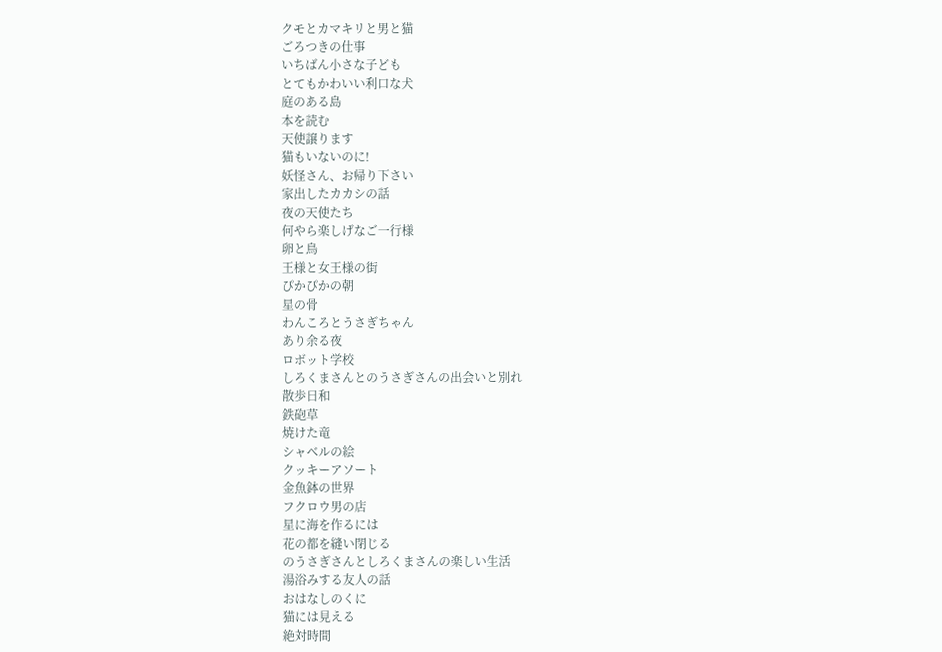クモとカマキリと男と猫
ごろつきの仕事
いちばん小さな子ども
とてもかわいい利口な犬
庭のある島
本を読む
天使譲ります
猫もいないのに!
妖怪さん、お帰り下さい
家出したカカシの話
夜の天使たち
何やら楽しげなご一行様
卵と⿃
王様と女王様の街
ぴかぴかの朝
星の骨
わんころとうさぎちゃん
あり余る夜
ロボット学校
しろくまさんとのうさぎさんの出会いと別れ
散歩日和
鉄砲草
焼けた竜
シャベルの絵
クッキーアソート
金魚鉢の世界
フクロウ男の店
星に海を作るには
花の都を縫い閉じる
のうさぎさんとしろくまさんの楽しい生活
湯浴みする友人の話
おはなしのくに
猫には見える
絶対時間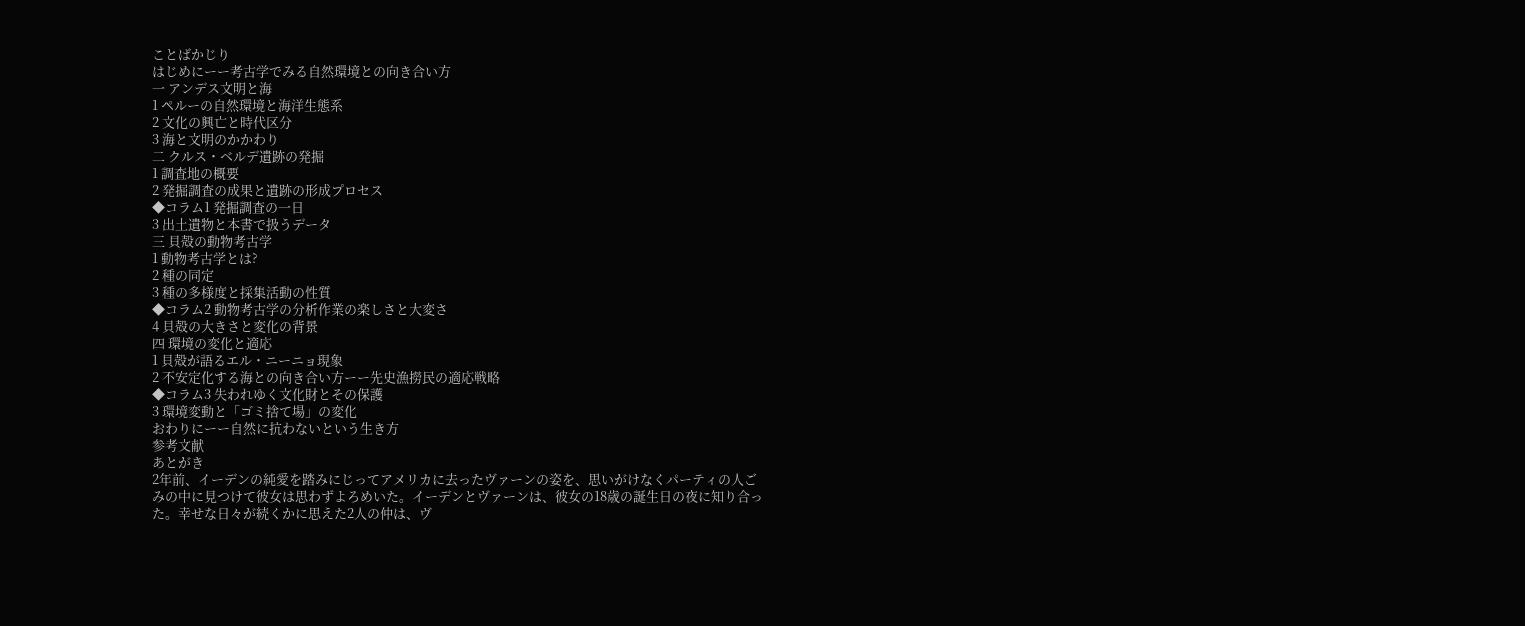ことばかじり
はじめにーー考古学でみる自然環境との向き合い方
一 アンデス文明と海
1 ペルーの自然環境と海洋生態系
2 文化の興亡と時代区分
3 海と文明のかかわり
二 クルス・ベルデ遺跡の発掘
1 調査地の概要
2 発掘調査の成果と遺跡の形成プロセス
◆コラム1 発掘調査の一日
3 出土遺物と本書で扱うデータ
三 貝殻の動物考古学
1 動物考古学とは?
2 種の同定
3 種の多様度と採集活動の性質
◆コラム2 動物考古学の分析作業の楽しさと大変さ
4 貝殻の大きさと変化の背景
四 環境の変化と適応
1 貝殻が語るエル・ニーニョ現象
2 不安定化する海との向き合い方ーー先史漁撈民の適応戦略
◆コラム3 失われゆく文化財とその保護
3 環境変動と「ゴミ捨て場」の変化
おわりにーー自然に抗わないという生き方
参考文献
あとがき
2年前、イーデンの純愛を踏みにじってアメリカに去ったヴァーンの姿を、思いがけなくパーティの人ごみの中に見つけて彼女は思わずよろめいた。イーデンとヴァーンは、彼女の18歳の誕生日の夜に知り合った。幸せな日々が続くかに思えた2人の仲は、ヴ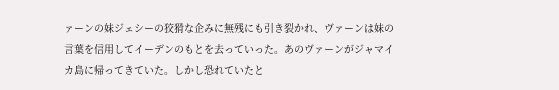ァーンの妹ジェシーの狡猾な企みに無残にも引き裂かれ、ヴァーンは妹の言葉を信用してイーデンのもとを去っていった。あのヴァーンがジャマイカ島に帰ってきていた。しかし恐れていたと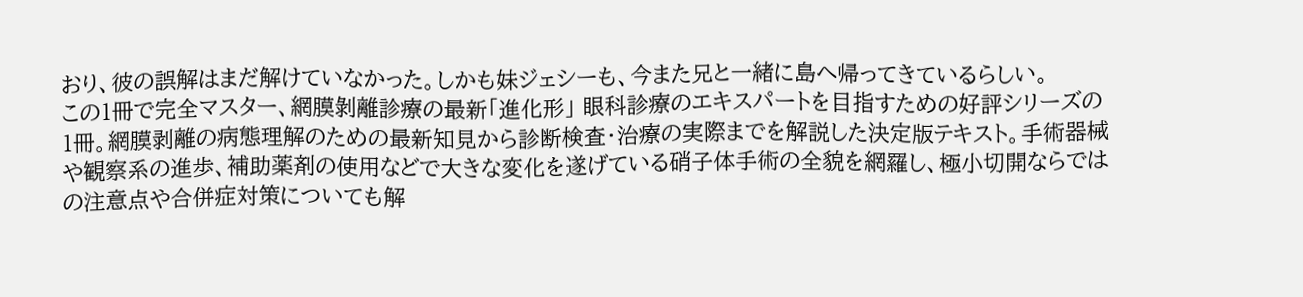おり、彼の誤解はまだ解けていなかった。しかも妹ジェシーも、今また兄と一緒に島へ帰ってきているらしい。
この1冊で完全マスター、網膜剝離診療の最新「進化形」 眼科診療のエキスパートを目指すための好評シリーズの1冊。網膜剥離の病態理解のための最新知見から診断検査・治療の実際までを解説した決定版テキスト。手術器械や観察系の進歩、補助薬剤の使用などで大きな変化を遂げている硝子体手術の全貌を網羅し、極小切開ならではの注意点や合併症対策についても解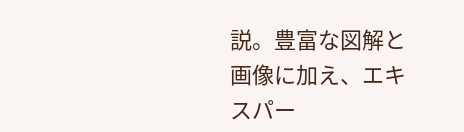説。豊富な図解と画像に加え、エキスパー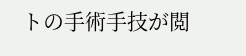トの手術手技が閲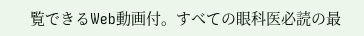覧できるWeb動画付。すべての眼科医必読の最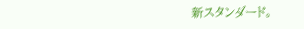新スタンダード。